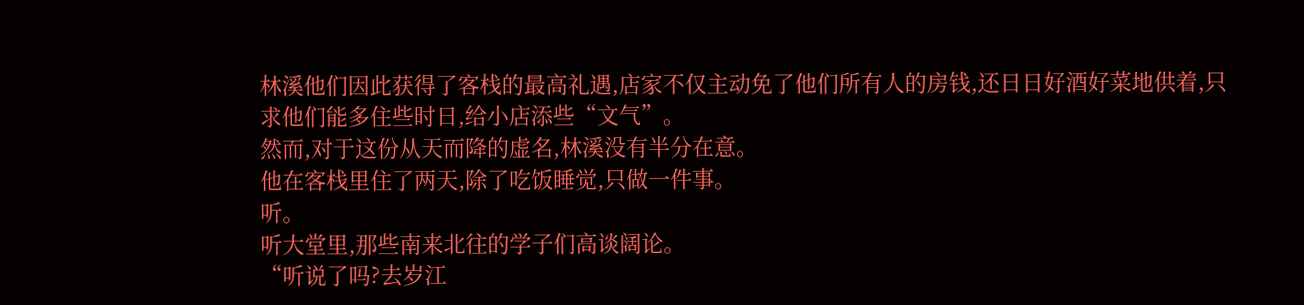林溪他们因此获得了客栈的最高礼遇,店家不仅主动免了他们所有人的房钱,还日日好酒好菜地供着,只求他们能多住些时日,给小店添些“文气”。
然而,对于这份从天而降的虚名,林溪没有半分在意。
他在客栈里住了两天,除了吃饭睡觉,只做一件事。
听。
听大堂里,那些南来北往的学子们高谈阔论。
“听说了吗?去岁江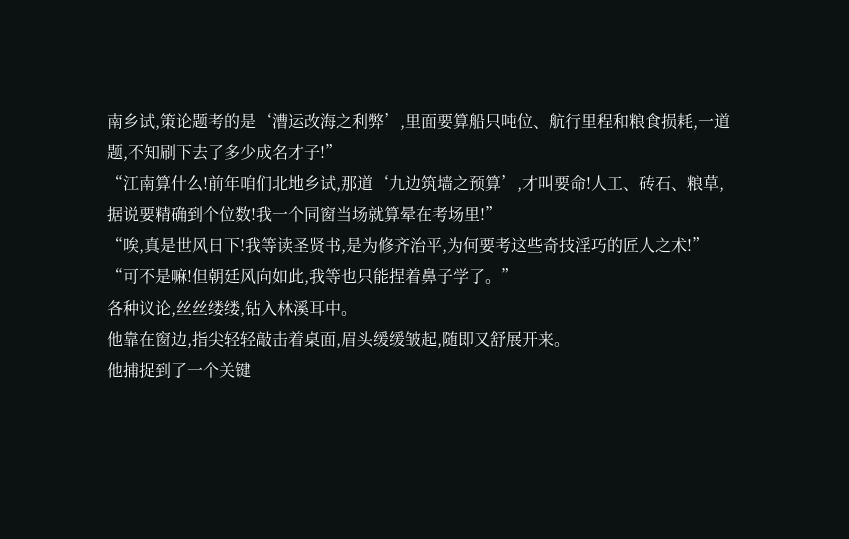南乡试,策论题考的是‘漕运改海之利弊’,里面要算船只吨位、航行里程和粮食损耗,一道题,不知刷下去了多少成名才子!”
“江南算什么!前年咱们北地乡试,那道‘九边筑墙之预算’,才叫要命!人工、砖石、粮草,据说要精确到个位数!我一个同窗当场就算晕在考场里!”
“唉,真是世风日下!我等读圣贤书,是为修齐治平,为何要考这些奇技淫巧的匠人之术!”
“可不是嘛!但朝廷风向如此,我等也只能捏着鼻子学了。”
各种议论,丝丝缕缕,钻入林溪耳中。
他靠在窗边,指尖轻轻敲击着桌面,眉头缓缓皱起,随即又舒展开来。
他捕捉到了一个关键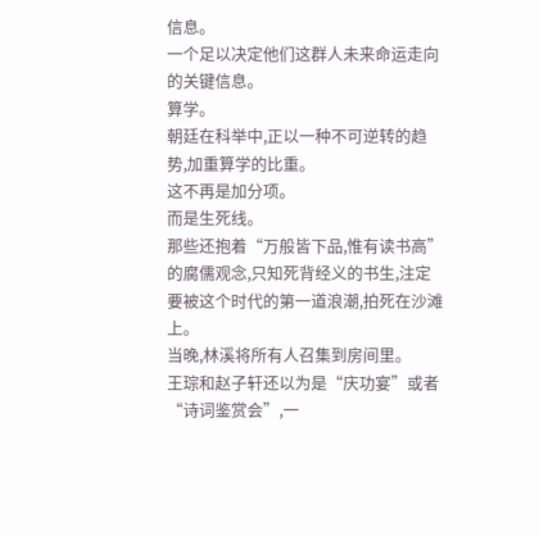信息。
一个足以决定他们这群人未来命运走向的关键信息。
算学。
朝廷在科举中,正以一种不可逆转的趋势,加重算学的比重。
这不再是加分项。
而是生死线。
那些还抱着“万般皆下品,惟有读书高”的腐儒观念,只知死背经义的书生,注定要被这个时代的第一道浪潮,拍死在沙滩上。
当晚,林溪将所有人召集到房间里。
王琮和赵子轩还以为是“庆功宴”或者“诗词鉴赏会”,一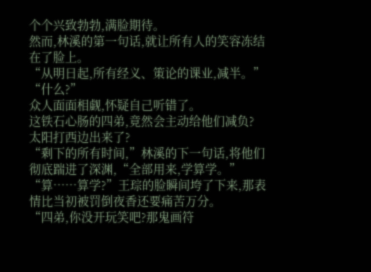个个兴致勃勃,满脸期待。
然而,林溪的第一句话,就让所有人的笑容冻结在了脸上。
“从明日起,所有经义、策论的课业,减半。”
“什么?”
众人面面相觑,怀疑自己听错了。
这铁石心肠的四弟,竟然会主动给他们减负?
太阳打西边出来了?
“剩下的所有时间,”林溪的下一句话,将他们彻底踹进了深渊,“全部用来,学算学。”
“算……算学?”王琮的脸瞬间垮了下来,那表情比当初被罚倒夜香还要痛苦万分。
“四弟,你没开玩笑吧?那鬼画符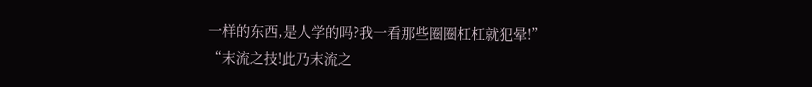一样的东西,是人学的吗?我一看那些圈圈杠杠就犯晕!”
“末流之技!此乃末流之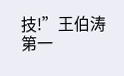技!”王伯涛第一